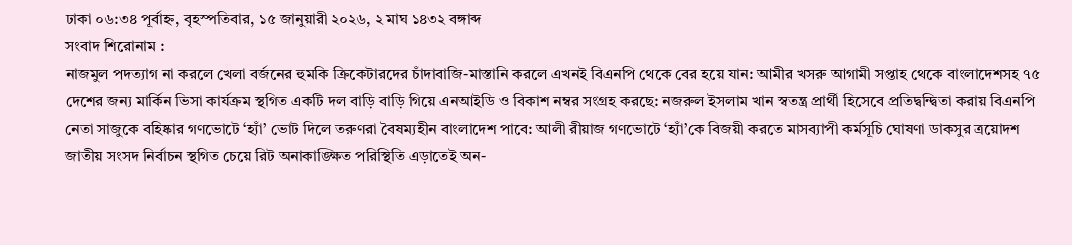ঢাকা ০৬:৩৪ পূর্বাহ্ন, বৃহস্পতিবার, ১৫ জানুয়ারী ২০২৬, ২ মাঘ ১৪৩২ বঙ্গাব্দ
সংবাদ শিরোনাম :
নাজমুল পদত্যাগ না করলে খেলা বর্জনের হুমকি ক্রিকেটারদের চাঁদাবাজি-মাস্তানি করলে এখনই বিএনপি থেকে বের হয়ে যান: আমীর খসরু আগামী সপ্তাহ থেকে বাংলাদেশসহ ৭৫ দেশের জন্য মার্কিন ভিসা কার্যক্রম স্থগিত একটি দল বাড়ি বাড়ি গিয়ে এনআইডি ও বিকাশ নম্বর সংগ্রহ করছে: নজরুল ইসলাম খান স্বতন্ত্র প্রার্থী হিসেবে প্রতিদ্বন্দ্বিতা করায় বিএনপি নেতা সাজুকে বহিষ্কার গণভোটে ‘হ্যাঁ’ ভোট দিলে তরুণরা বৈষম্যহীন বাংলাদেশ পাবে: আলী রীয়াজ গণভোটে ‘হ্যাঁ’কে বিজয়ী করতে মাসব্যাপী কর্মসূচি ঘোষণা ডাকসুর ত্রয়োদশ জাতীয় সংসদ নির্বাচন স্থগিত চেয়ে রিট অনাকাঙ্ক্ষিত পরিস্থিতি এড়াতেই অন-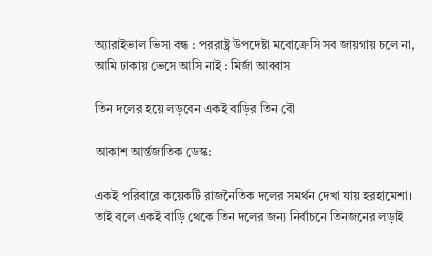অ্যারাইভাল ভিসা বন্ধ : পররাষ্ট্র উপদেষ্টা মবোক্রেসি সব জায়গায় চলে না, আমি ঢাকায় ভেসে আসি নাই : মির্জা আব্বাস

তিন দলের হয়ে লড়বেন একই বাড়ির তিন বৌ

আকাশ আর্ন্তজাতিক ডেস্ক:

একই পরিবারে কয়েকটি রাজনৈতিক দলের সমর্থন দেখা যায় হরহামেশা। তাই বলে একই বাড়ি থেকে তিন দলের জন্য নির্বাচনে তিনজনের লড়াই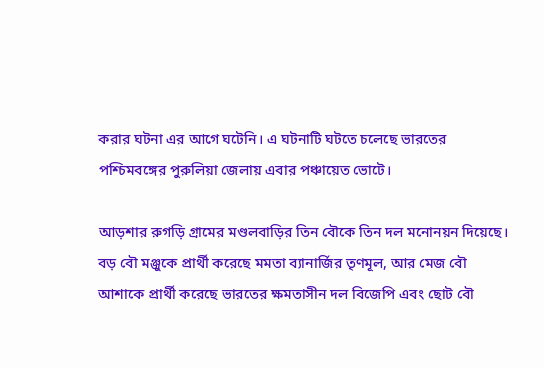করার ঘটনা এর আগে ঘটেনি। এ ঘটনাটি ঘটতে চলেছে ভারতের পশ্চিমবঙ্গের পুরুলিয়া জেলায় এবার পঞ্চায়েত ভোটে।

আড়শার রুগড়ি গ্রামের মণ্ডলবাড়ির তিন বৌকে তিন দল মনোনয়ন দিয়েছে। বড় বৌ মঞ্জুকে প্রার্থী করেছে মমতা ব্যানার্জির তৃণমূল, আর মেজ বৌ আশাকে প্রার্থী করেছে ভারতের ক্ষমতাসীন দল বিজেপি এবং ছোট বৌ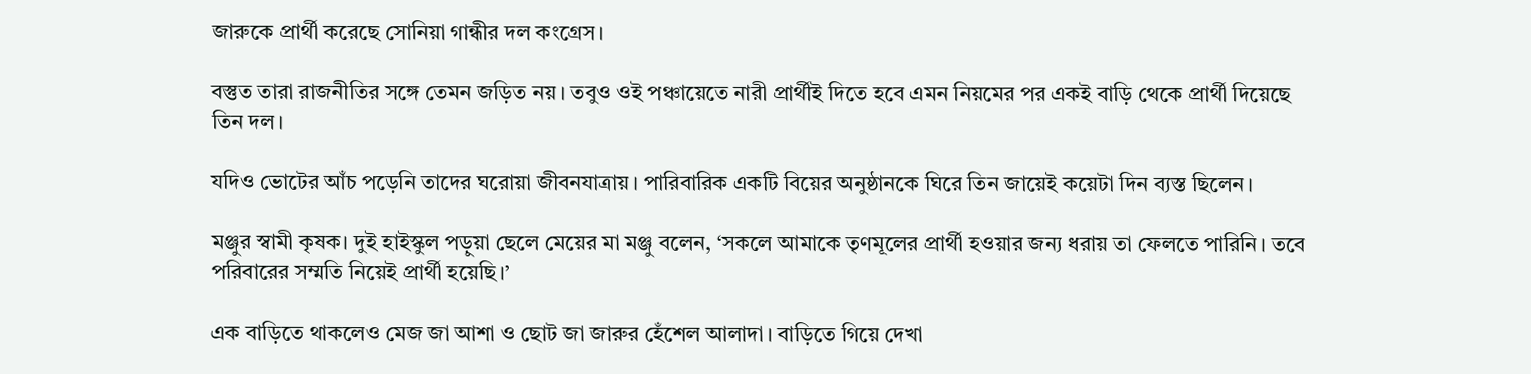জারুকে প্রার্থী করেছে সোনিয়া গান্ধীর দল কংগ্রেস।

বস্তুত তারা রাজনীতির সঙ্গে তেমন জড়িত নয়। তবুও ওই পঞ্চায়েতে নারী প্রার্থীই দিতে হবে এমন নিয়মের পর একই বাড়ি থেকে প্রার্থী দিয়েছে তিন দল।

যদিও ভোটের আঁচ পড়েনি তাদের ঘরোয়া জীবনযাত্রায়। পারিবারিক একটি বিয়ের অনুষ্ঠানকে ঘিরে তিন জায়েই কয়েটা দিন ব্যস্ত ছিলেন।

মঞ্জুর স্বামী কৃষক। দুই হাইস্কুল পড়ুয়া ছেলে মেয়ের মা মঞ্জু বলেন, ‘সকলে আমাকে তৃণমূলের প্রার্থী হওয়ার জন্য ধরায় তা ফেলতে পারিনি। তবে পরিবারের সম্মতি নিয়েই প্রার্থী হয়েছি।’

এক বাড়িতে থাকলেও মেজ জা আশা ও ছোট জা জারুর হেঁশেল আলাদা। বাড়িতে গিয়ে দেখা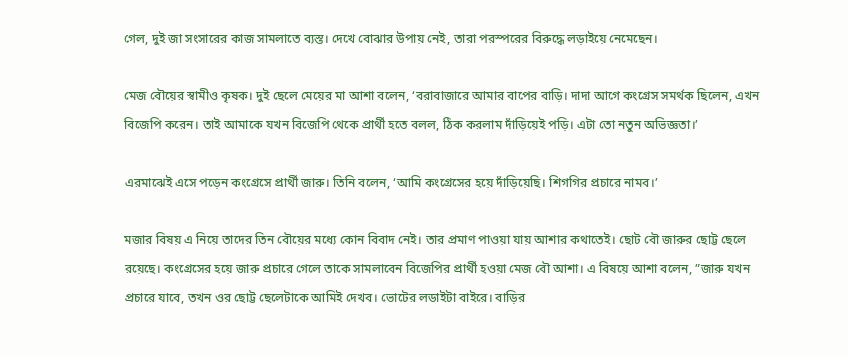গেল, দুই জা সংসারের কাজ সামলাতে ব্যস্ত। দেখে বোঝার উপায় নেই, তারা পরস্পরের বিরুদ্ধে লড়াইয়ে নেমেছেন।

মেজ বৌয়ের স্বামীও কৃষক। দুই ছেলে মেয়ের মা আশা বলেন, ‘বরাবাজারে আমার বাপের বাড়ি। দাদা আগে কংগ্রেস সমর্থক ছিলেন, এখন বিজেপি করেন। তাই আমাকে যখন বিজেপি থেকে প্রার্থী হতে বলল, ঠিক করলাম দাঁড়িয়েই পড়ি। এটা তো নতুন অভিজ্ঞতা।’

এরমাঝেই এসে পড়েন কংগ্রেসে প্রার্থী জারু। তিনি বলেন, ‘আমি কংগ্রেসের হয়ে দাঁড়িয়েছি। শিগগির প্রচারে নামব।’

মজার বিষয় এ নিয়ে তাদের তিন বৌয়ের মধ্যে কোন বিবাদ নেই। তার প্রমাণ পাওয়া যায় আশার কথাতেই। ছোট বৌ জারুর ছোট্ট ছেলে রয়েছে। কংগ্রেসের হয়ে জারু প্রচারে গেলে তাকে সামলাবেন বিজেপির প্রার্থী হওয়া মেজ বৌ আশা। এ বিষয়ে আশা বলেন, ”জারু যখন প্রচারে যাবে, তখন ওর ছোট্ট ছেলেটাকে আমিই দেখব। ভোটের লডাইটা বাইরে। বাড়ির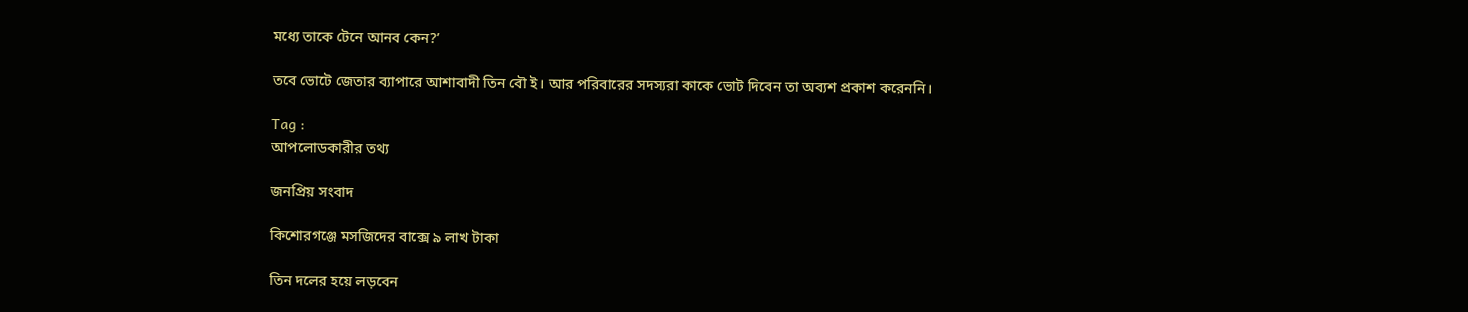মধ্যে তাকে টেনে আনব কেন?’

তবে ভোটে জেতার ব্যাপারে আশাবাদী তিন বৌ ই। আর পরিবারের সদস্যরা কাকে ভোট দিবেন তা অব্যশ প্রকাশ করেননি।

Tag :
আপলোডকারীর তথ্য

জনপ্রিয় সংবাদ

কিশোরগঞ্জে মসজিদের বাক্সে ৯ লাখ টাকা

তিন দলের হয়ে লড়বেন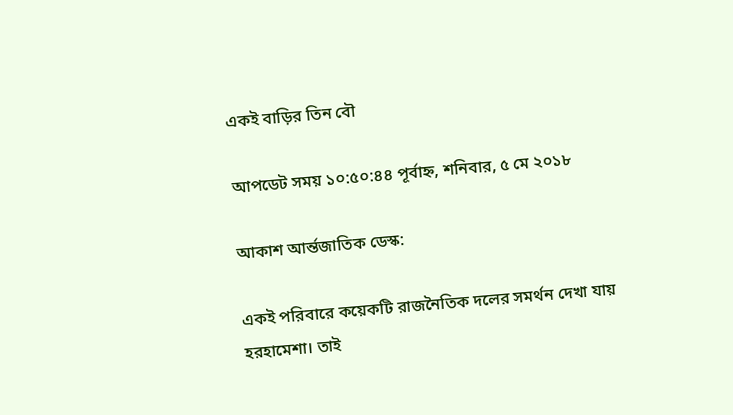একই বাড়ির তিন বৌ

আপডেট সময় ১০:৫০:৪৪ পূর্বাহ্ন, শনিবার, ৫ মে ২০১৮

আকাশ আর্ন্তজাতিক ডেস্ক:

একই পরিবারে কয়েকটি রাজনৈতিক দলের সমর্থন দেখা যায় হরহামেশা। তাই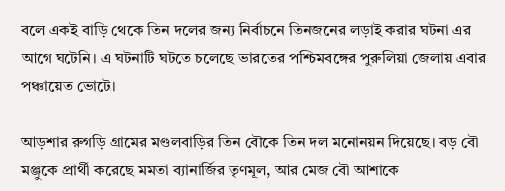বলে একই বাড়ি থেকে তিন দলের জন্য নির্বাচনে তিনজনের লড়াই করার ঘটনা এর আগে ঘটেনি। এ ঘটনাটি ঘটতে চলেছে ভারতের পশ্চিমবঙ্গের পুরুলিয়া জেলায় এবার পঞ্চায়েত ভোটে।

আড়শার রুগড়ি গ্রামের মণ্ডলবাড়ির তিন বৌকে তিন দল মনোনয়ন দিয়েছে। বড় বৌ মঞ্জুকে প্রার্থী করেছে মমতা ব্যানার্জির তৃণমূল, আর মেজ বৌ আশাকে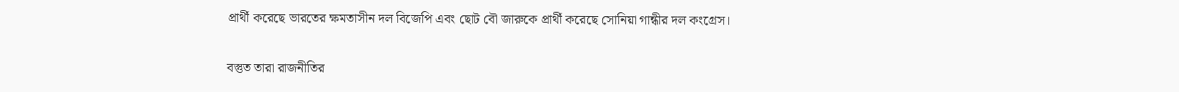প্রার্থী করেছে ভারতের ক্ষমতাসীন দল বিজেপি এবং ছোট বৌ জারুকে প্রার্থী করেছে সোনিয়া গান্ধীর দল কংগ্রেস।

বস্তুত তারা রাজনীতির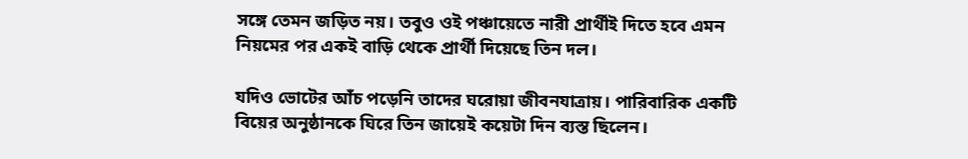সঙ্গে তেমন জড়িত নয়। তবুও ওই পঞ্চায়েতে নারী প্রার্থীই দিতে হবে এমন নিয়মের পর একই বাড়ি থেকে প্রার্থী দিয়েছে তিন দল।

যদিও ভোটের আঁচ পড়েনি তাদের ঘরোয়া জীবনযাত্রায়। পারিবারিক একটি বিয়ের অনুষ্ঠানকে ঘিরে তিন জায়েই কয়েটা দিন ব্যস্ত ছিলেন।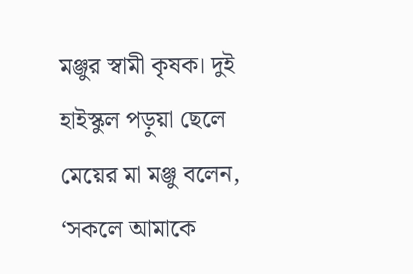মঞ্জুর স্বামী কৃষক। দুই হাইস্কুল পড়ুয়া ছেলে মেয়ের মা মঞ্জু বলেন, ‘সকলে আমাকে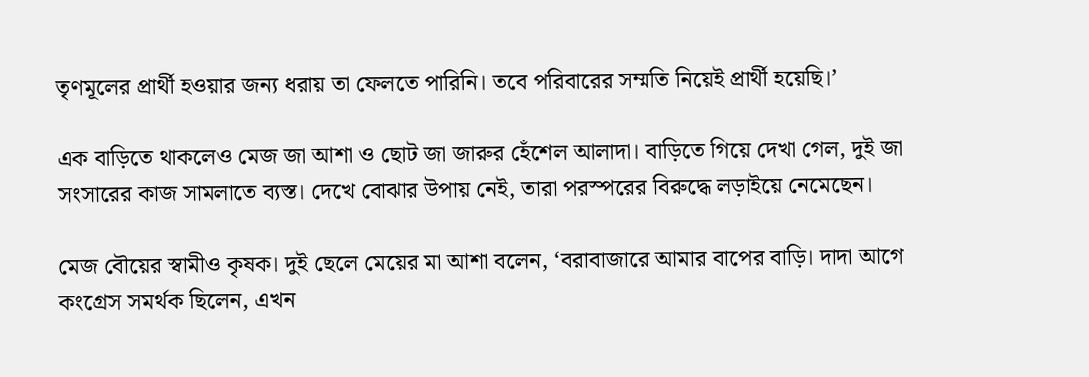তৃণমূলের প্রার্থী হওয়ার জন্য ধরায় তা ফেলতে পারিনি। তবে পরিবারের সম্মতি নিয়েই প্রার্থী হয়েছি।’

এক বাড়িতে থাকলেও মেজ জা আশা ও ছোট জা জারুর হেঁশেল আলাদা। বাড়িতে গিয়ে দেখা গেল, দুই জা সংসারের কাজ সামলাতে ব্যস্ত। দেখে বোঝার উপায় নেই, তারা পরস্পরের বিরুদ্ধে লড়াইয়ে নেমেছেন।

মেজ বৌয়ের স্বামীও কৃষক। দুই ছেলে মেয়ের মা আশা বলেন, ‘বরাবাজারে আমার বাপের বাড়ি। দাদা আগে কংগ্রেস সমর্থক ছিলেন, এখন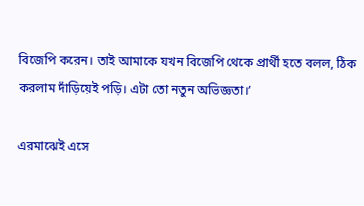বিজেপি করেন। তাই আমাকে যখন বিজেপি থেকে প্রার্থী হতে বলল, ঠিক করলাম দাঁড়িয়েই পড়ি। এটা তো নতুন অভিজ্ঞতা।’

এরমাঝেই এসে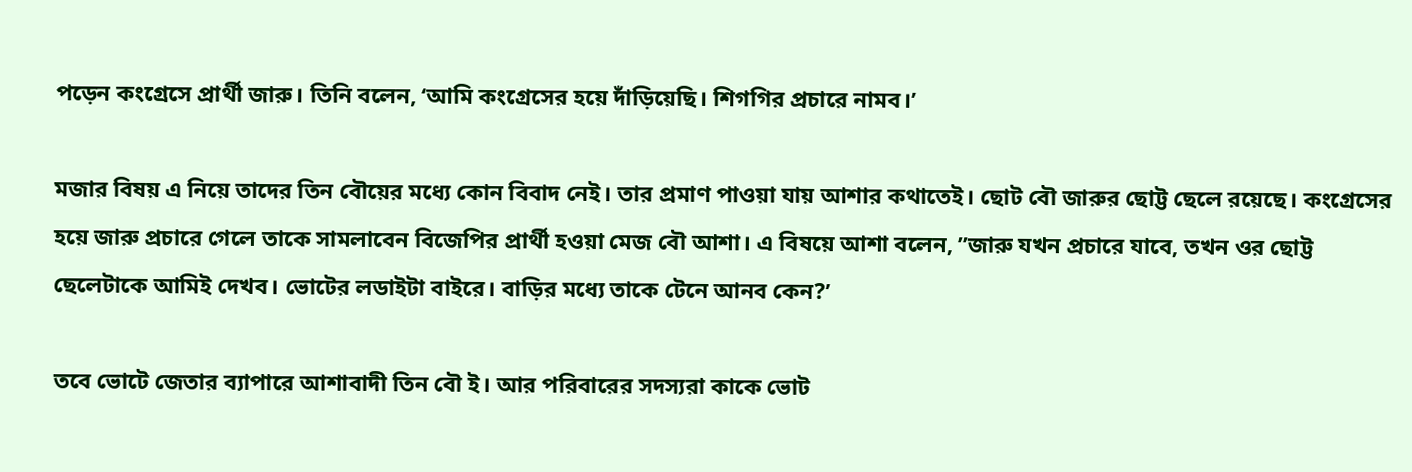পড়েন কংগ্রেসে প্রার্থী জারু। তিনি বলেন, ‘আমি কংগ্রেসের হয়ে দাঁড়িয়েছি। শিগগির প্রচারে নামব।’

মজার বিষয় এ নিয়ে তাদের তিন বৌয়ের মধ্যে কোন বিবাদ নেই। তার প্রমাণ পাওয়া যায় আশার কথাতেই। ছোট বৌ জারুর ছোট্ট ছেলে রয়েছে। কংগ্রেসের হয়ে জারু প্রচারে গেলে তাকে সামলাবেন বিজেপির প্রার্থী হওয়া মেজ বৌ আশা। এ বিষয়ে আশা বলেন, ”জারু যখন প্রচারে যাবে, তখন ওর ছোট্ট ছেলেটাকে আমিই দেখব। ভোটের লডাইটা বাইরে। বাড়ির মধ্যে তাকে টেনে আনব কেন?’

তবে ভোটে জেতার ব্যাপারে আশাবাদী তিন বৌ ই। আর পরিবারের সদস্যরা কাকে ভোট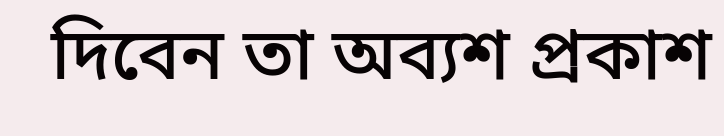দিবেন তা অব্যশ প্রকাশ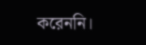করেননি।